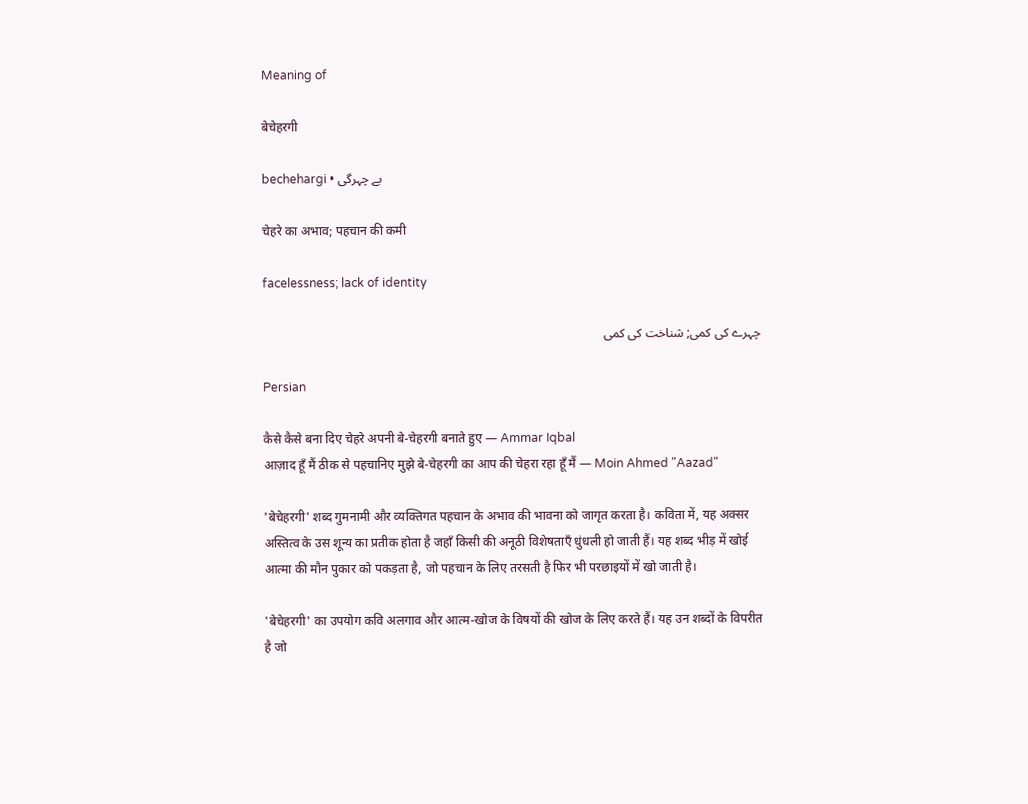Meaning of

बेचेहरगी

bechehargi • بے چہرگی

चेहरे का अभाव; पहचान की कमी

facelessness; lack of identity

چہرے کی کمی; شناخت کی کمی

Persian

कैसे कैसे बना दिए चेहरे अपनी बे-चेहरगी बनाते हुए — Ammar Iqbal
आज़ाद हूँ मैं ठीक से पहचानिए मुझे बे-चेहरगी का आप की चेहरा रहा हूँ मैं — Moin Ahmed "Aazad"

'बेचेहरगी' शब्द गुमनामी और व्यक्तिगत पहचान के अभाव की भावना को जागृत करता है। कविता में, यह अक्सर अस्तित्व के उस शून्य का प्रतीक होता है जहाँ किसी की अनूठी विशेषताएँ धुंधली हो जाती हैं। यह शब्द भीड़ में खोई आत्मा की मौन पुकार को पकड़ता है, जो पहचान के लिए तरसती है फिर भी परछाइयों में खो जाती है।

'बेचेहरगी' का उपयोग कवि अलगाव और आत्म-खोज के विषयों की खोज के लिए करते हैं। यह उन शब्दों के विपरीत है जो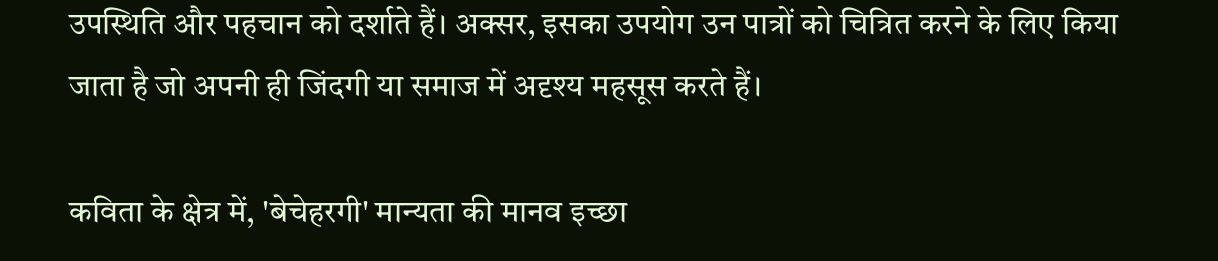उपस्थिति और पहचान को दर्शाते हैं। अक्सर, इसका उपयोग उन पात्रों को चित्रित करने के लिए किया जाता है जो अपनी ही जिंदगी या समाज में अदृश्य महसूस करते हैं।

कविता के क्षेत्र में, 'बेचेहरगी' मान्यता की मानव इच्छा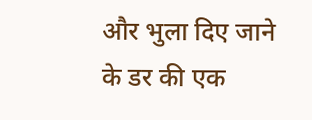और भुला दिए जाने के डर की एक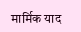मार्मिक याद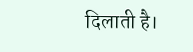दिलाती है।